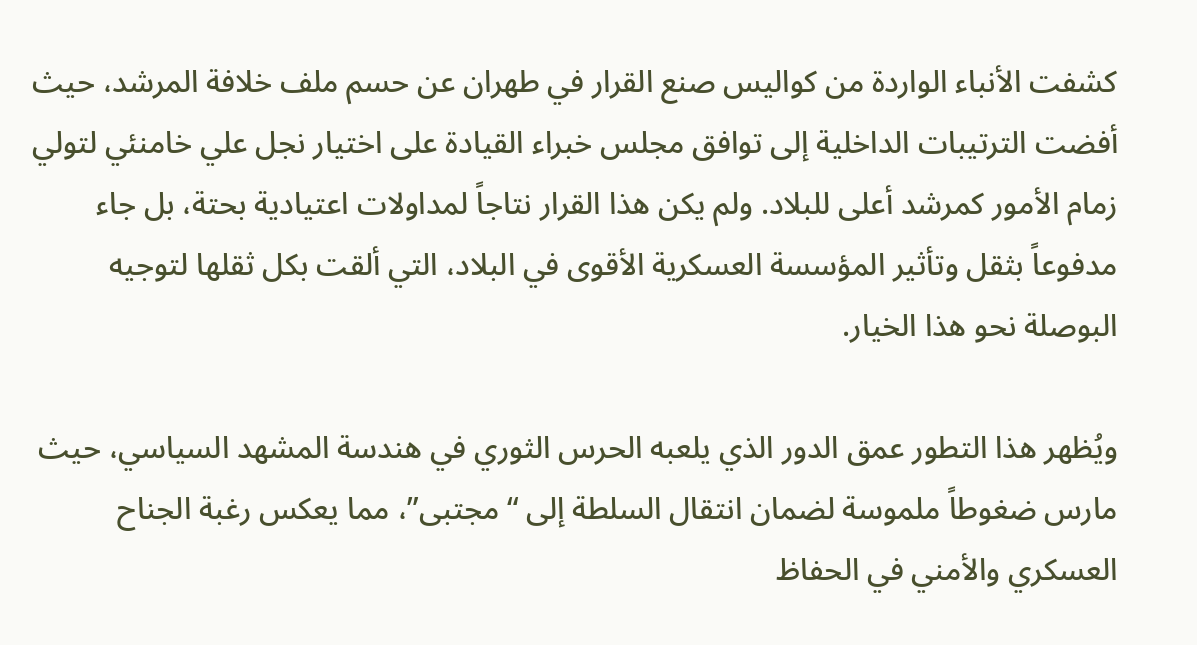كشفت الأنباء الواردة من كواليس صنع القرار في طهران عن حسم ملف خلافة المرشد، حيث أفضت الترتيبات الداخلية إلى توافق مجلس خبراء القيادة على اختيار نجل علي خامنئي لتولي زمام الأمور كمرشد أعلى للبلاد. ولم يكن هذا القرار نتاجاً لمداولات اعتيادية بحتة، بل جاء مدفوعاً بثقل وتأثير المؤسسة العسكرية الأقوى في البلاد، التي ألقت بكل ثقلها لتوجيه البوصلة نحو هذا الخيار.

ويُظهر هذا التطور عمق الدور الذي يلعبه الحرس الثوري في هندسة المشهد السياسي، حيث مارس ضغوطاً ملموسة لضمان انتقال السلطة إلى “مجتبى”، مما يعكس رغبة الجناح العسكري والأمني في الحفاظ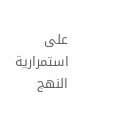على استمرارية النهج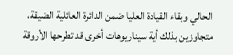الحالي وبقاء القيادة العليا ضمن الدائرة العائلية الضيقة، متجاوزين بذلك أية سيناريوهات أخرى قد تطرحها الأروقة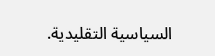السياسية التقليدية.